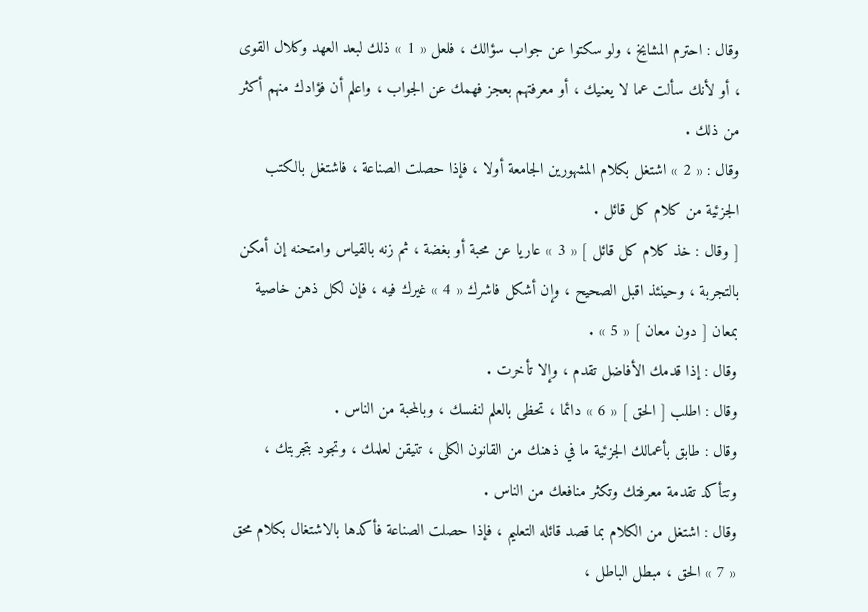وقال : احترم المشايخ ، ولو سكتوا عن جواب سؤالك ، فلعل « 1 » ذلك لبعد العهد وكلال القوى ، أو لأنك سألت عما لا يعنيك ، أو معرفتهم بعجز فهمك عن الجواب ، واعلم أن فؤادك منهم أكثر من ذلك .
وقال : « 2 » اشتغل بكلام المشهورين الجامعة أولا ، فإذا حصلت الصناعة ، فاشتغل بالكتب الجزئية من كلام كل قائل .
[ وقال : خذ كلام كل قائل ] « 3 » عاريا عن محبة أو بغضة ، ثم زنه بالقياس وامتحنه إن أمكن بالتجربة ، وحينئذ اقبل الصحيح ، وإن أشكل فاشرك « 4 » غيرك فيه ، فإن لكل ذهن خاصية بمعان [ دون معان ] « 5 » .
وقال : إذا قدمك الأفاضل تقدم ، وإلا تأخرت .
وقال : اطلب [ الحق ] « 6 » دائما ، تحظى بالعلم لنفسك ، وبالمحبة من الناس .
وقال : طابق بأعمالك الجزئية ما في ذهنك من القانون الكلى ، تتيقن لعلمك ، وتجود بتجربتك ، وتتأكد تقدمة معرفتك وتكثر منافعك من الناس .
وقال : اشتغل من الكلام بما قصد قائله التعليم ، فإذا حصلت الصناعة فأكدها بالاشتغال بكلام محق « 7 » الحق ، مبطل الباطل ،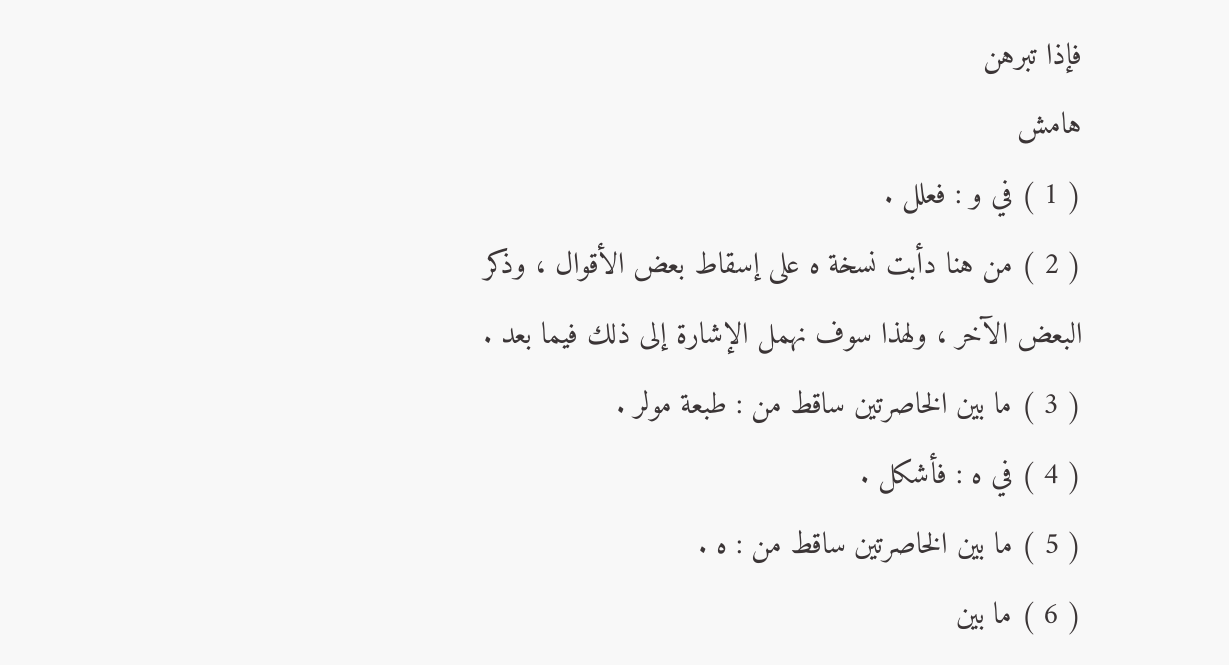فإذا تبرهن
هامش
( 1 ) في و : فعلل .
( 2 ) من هنا دأبت نسخة ه على إسقاط بعض الأقوال ، وذكر البعض الآخر ، ولهذا سوف نهمل الإشارة إلى ذلك فيما بعد .
( 3 ) ما بين الخاصرتين ساقط من : طبعة مولر .
( 4 ) في ه : فأشكل .
( 5 ) ما بين الخاصرتين ساقط من : ه .
( 6 ) ما بين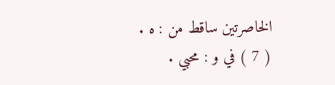الخاصرتين ساقط من : ه .
( 7 ) في و : محبي .